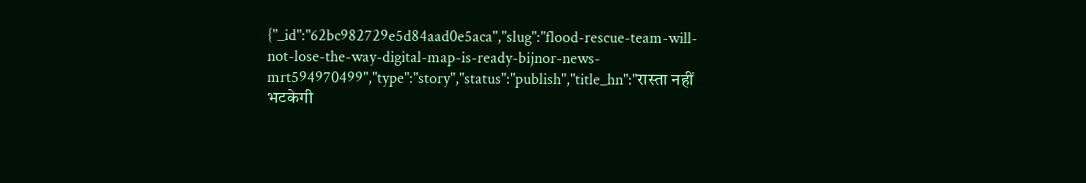{"_id":"62bc982729e5d84aad0e5aca","slug":"flood-rescue-team-will-not-lose-the-way-digital-map-is-ready-bijnor-news-mrt594970499","type":"story","status":"publish","title_hn":"रास्ता नहीं भटकेगी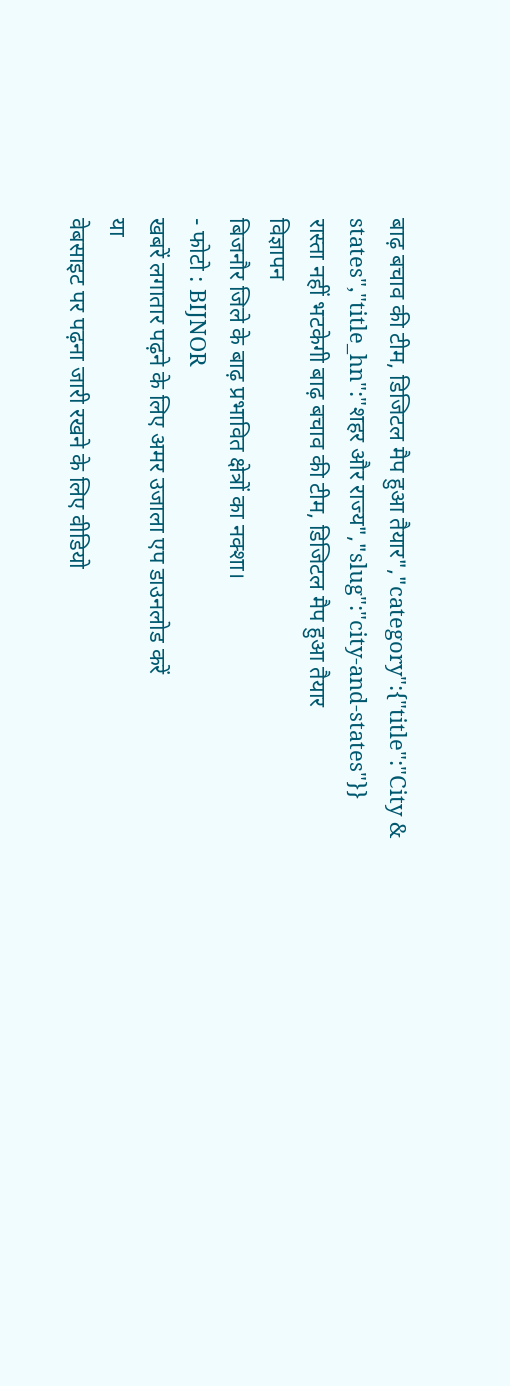बाढ़ बचाव की टीम, डिजिटल मैप हुआ तैयार","category":{"title":"City & states","title_hn":"शहर और राज्य","slug":"city-and-states"}}
रास्ता नहीं भटकेगी बाढ़ बचाव की टीम, डिजिटल मैप हुआ तैयार
विज्ञापन
बिजनौर जिले के बाढ़ प्रभावित क्षेत्रों का नक्शा।
- फोटो : BIJNOR
खबरें लगातार पढ़ने के लिए अमर उजाला एप डाउनलोड करें
या
वेबसाइट पर पढ़ना जारी रखने के लिए वीडियो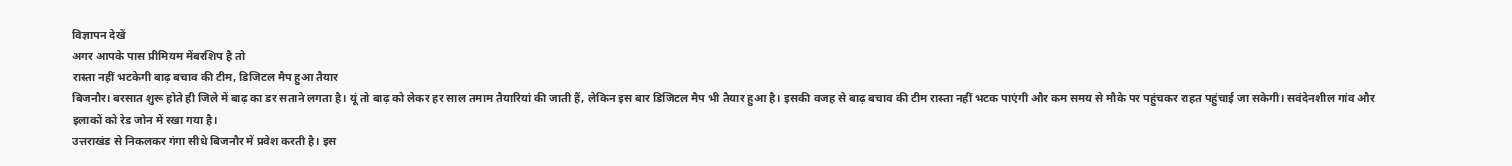विज्ञापन देखें
अगर आपके पास प्रीमियम मेंबरशिप है तो
रास्ता नहीं भटकेगी बाढ़ बचाव की टीम, डिजिटल मैप हुआ तैयार
बिजनौर। बरसात शुरू होते ही जिले में बाढ़ का डर सताने लगता है। यूं तो बाढ़ को लेकर हर साल तमाम तैयारियां की जाती हैं, लेकिन इस बार डिजिटल मैप भी तैयार हुआ है। इसकी वजह से बाढ़ बचाव की टीम रास्ता नहीं भटक पाएंगी और कम समय से मौके पर पहुंचकर राहत पहुंचाई जा सकेगी। सवंदेनशील गांव और इलाकों को रेड जोन में रखा गया है।
उत्तराखंड से निकलकर गंगा सीधे बिजनौर में प्रवेश करती है। इस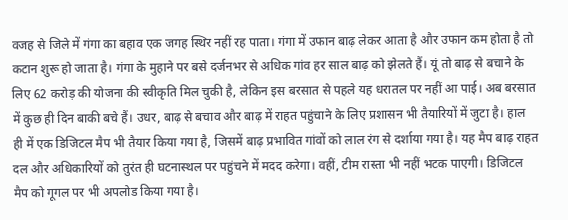वजह से जिले में गंगा का बहाव एक जगह स्थिर नहीं रह पाता। गंगा में उफान बाढ़ लेकर आता है और उफान कम होता है तो कटान शुरू हो जाता है। गंगा के मुहाने पर बसे दर्जनभर से अधिक गांव हर साल बाढ़ को झेलते हैं। यूं तो बाढ़ से बचाने के लिए 62 करोड़ की योजना की स्वीकृति मिल चुकी है, लेकिन इस बरसात से पहले यह धरातल पर नहीं आ पाई। अब बरसात में कुछ ही दिन बाकी बचे हैं। उधर, बाढ़ से बचाव और बाढ़ में राहत पहुंचाने के लिए प्रशासन भी तैयारियों में जुटा है। हाल ही में एक डिजिटल मैप भी तैयार किया गया है, जिसमें बाढ़ प्रभावित गांवों को लाल रंग से दर्शाया गया है। यह मैप बाढ़ राहत दल और अधिकारियों को तुरंत ही घटनास्थल पर पहुंचने में मदद करेगा। वहीं, टीम रास्ता भी नहीं भटक पाएगी। डिजिटल मैप को गूगल पर भी अपलोड किया गया है।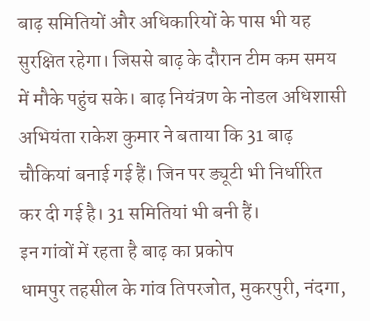बाढ़ समितियों और अधिकारियों के पास भी यह सुरक्षित रहेगा। जिससे बाढ़ के दौरान टीम कम समय में मौके पहुंच सके। बाढ़ नियंत्रण के नोडल अधिशासी अभियंता राकेश कुमार ने बताया कि 31 बाढ़ चौकियां बनाई गई हैं। जिन पर ड्यूटी भी निर्धारित कर दी गई है। 31 समितियां भी बनी हैं।
इन गांवों में रहता है बाढ़ का प्रकोप
धामपुर तहसील के गांव तिपरजोत, मुकरपुरी, नंदगा,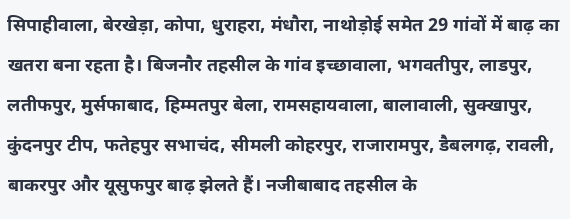सिपाहीवाला, बेरखेड़ा, कोपा, धुराहरा, मंधौरा, नाथोड़ोई समेत 29 गांवों में बाढ़ का खतरा बना रहता है। बिजनौर तहसील के गांव इच्छावाला, भगवतीपुर, लाडपुर, लतीफपुर, मुर्सफाबाद, हिम्मतपुर बेला, रामसहायवाला, बालावाली, सुक्खापुर, कुंदनपुर टीप, फतेहपुर सभाचंद, सीमली कोहरपुर, राजारामपुर, डैबलगढ़, रावली, बाकरपुर और यूसुफपुर बाढ़ झेलते हैं। नजीबाबाद तहसील के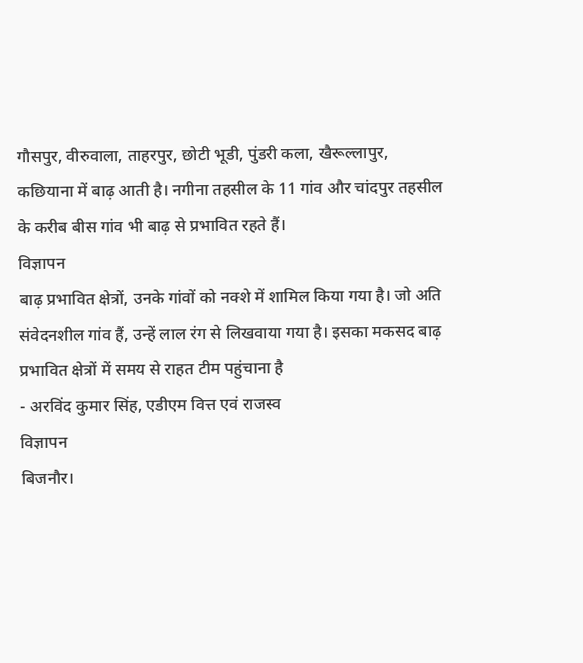गौसपुर, वीरुवाला, ताहरपुर, छोटी भूडी, पुंडरी कला, खैरूल्लापुर, कछियाना में बाढ़ आती है। नगीना तहसील के 11 गांव और चांदपुर तहसील के करीब बीस गांव भी बाढ़ से प्रभावित रहते हैं।
विज्ञापन
बाढ़ प्रभावित क्षेत्रों, उनके गांवों को नक्शे में शामिल किया गया है। जो अति संवेदनशील गांव हैं, उन्हें लाल रंग से लिखवाया गया है। इसका मकसद बाढ़ प्रभावित क्षेत्रों में समय से राहत टीम पहुंचाना है
- अरविंद कुमार सिंह, एडीएम वित्त एवं राजस्व
विज्ञापन
बिजनौर।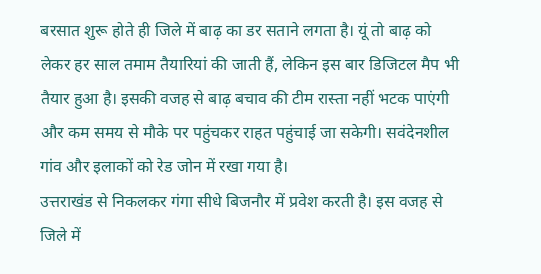बरसात शुरू होते ही जिले में बाढ़ का डर सताने लगता है। यूं तो बाढ़ को लेकर हर साल तमाम तैयारियां की जाती हैं, लेकिन इस बार डिजिटल मैप भी तैयार हुआ है। इसकी वजह से बाढ़ बचाव की टीम रास्ता नहीं भटक पाएंगी और कम समय से मौके पर पहुंचकर राहत पहुंचाई जा सकेगी। सवंदेनशील गांव और इलाकों को रेड जोन में रखा गया है।
उत्तराखंड से निकलकर गंगा सीधे बिजनौर में प्रवेश करती है। इस वजह से जिले में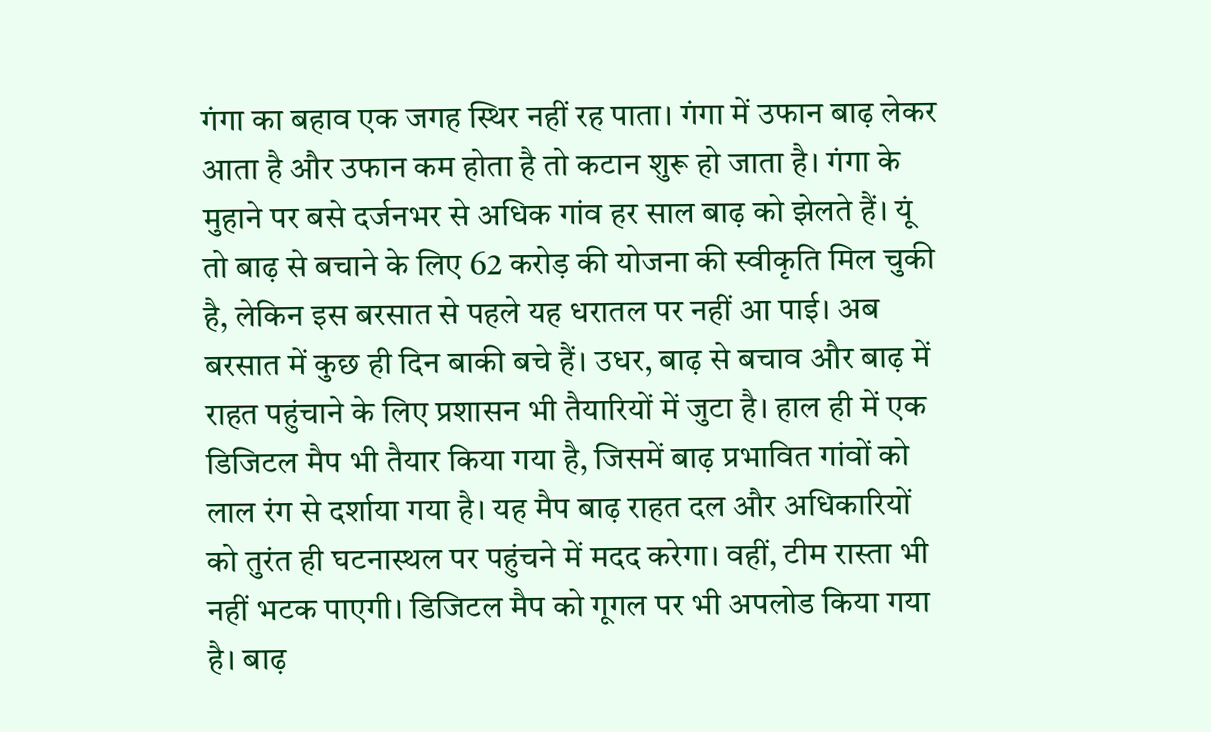गंगा का बहाव एक जगह स्थिर नहीं रह पाता। गंगा में उफान बाढ़ लेकर आता है और उफान कम होता है तो कटान शुरू हो जाता है। गंगा के मुहाने पर बसे दर्जनभर से अधिक गांव हर साल बाढ़ को झेलते हैं। यूं तो बाढ़ से बचाने के लिए 62 करोड़ की योजना की स्वीकृति मिल चुकी है, लेकिन इस बरसात से पहले यह धरातल पर नहीं आ पाई। अब बरसात में कुछ ही दिन बाकी बचे हैं। उधर, बाढ़ से बचाव और बाढ़ में राहत पहुंचाने के लिए प्रशासन भी तैयारियों में जुटा है। हाल ही में एक डिजिटल मैप भी तैयार किया गया है, जिसमें बाढ़ प्रभावित गांवों को लाल रंग से दर्शाया गया है। यह मैप बाढ़ राहत दल और अधिकारियों को तुरंत ही घटनास्थल पर पहुंचने में मदद करेगा। वहीं, टीम रास्ता भी नहीं भटक पाएगी। डिजिटल मैप को गूगल पर भी अपलोड किया गया है। बाढ़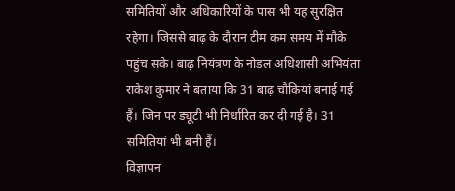समितियों और अधिकारियों के पास भी यह सुरक्षित रहेगा। जिससे बाढ़ के दौरान टीम कम समय में मौके पहुंच सके। बाढ़ नियंत्रण के नोडल अधिशासी अभियंता राकेश कुमार ने बताया कि 31 बाढ़ चौकियां बनाई गई हैं। जिन पर ड्यूटी भी निर्धारित कर दी गई है। 31 समितियां भी बनी हैं।
विज्ञापन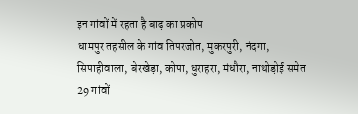इन गांवों में रहता है बाढ़ का प्रकोप
धामपुर तहसील के गांव तिपरजोत, मुकरपुरी, नंदगा, सिपाहीवाला, बेरखेड़ा, कोपा, धुराहरा, मंधौरा, नाथोड़ोई समेत 29 गांवों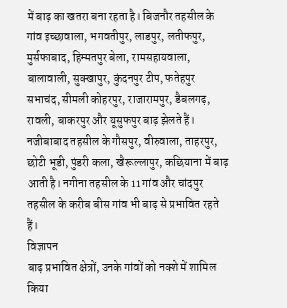में बाढ़ का खतरा बना रहता है। बिजनौर तहसील के गांव इच्छावाला, भगवतीपुर, लाडपुर, लतीफपुर, मुर्सफाबाद, हिम्मतपुर बेला, रामसहायवाला, बालावाली, सुक्खापुर, कुंदनपुर टीप, फतेहपुर सभाचंद, सीमली कोहरपुर, राजारामपुर, डैबलगढ़, रावली, बाकरपुर और यूसुफपुर बाढ़ झेलते हैं। नजीबाबाद तहसील के गौसपुर, वीरुवाला, ताहरपुर, छोटी भूडी, पुंडरी कला, खैरूल्लापुर, कछियाना में बाढ़ आती है। नगीना तहसील के 11 गांव और चांदपुर तहसील के करीब बीस गांव भी बाढ़ से प्रभावित रहते हैं।
विज्ञापन
बाढ़ प्रभावित क्षेत्रों, उनके गांवों को नक्शे में शामिल किया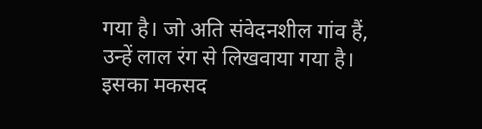गया है। जो अति संवेदनशील गांव हैं, उन्हें लाल रंग से लिखवाया गया है। इसका मकसद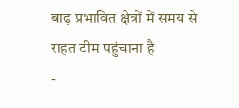बाढ़ प्रभावित क्षेत्रों में समय से राहत टीम पहुंचाना है
-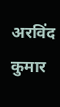अरविंद कुमार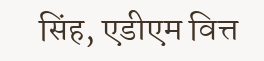सिंह, एडीएम वित्त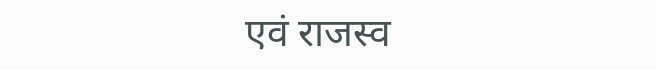एवं राजस्व